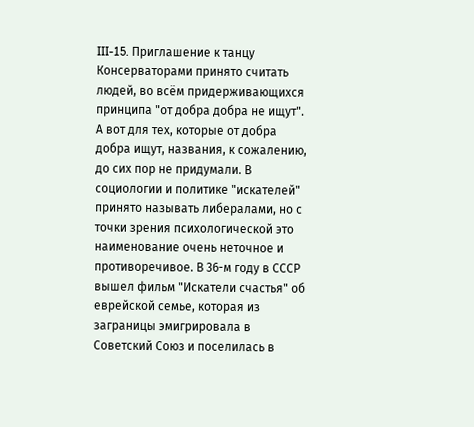III-15. Приглашение к танцу
Консерваторами принято считать людей, во всём придерживающихся принципа "от добра добра не ищут". А вот для тех, которые от добра добра ищут, названия, к сожалению, до сих пор не придумали. В социологии и политике "искателей" принято называть либералами, но с точки зрения психологической это наименование очень неточное и противоречивое. В 36-м году в СССР вышел фильм "Искатели счастья" об еврейской семье, которая из заграницы эмигрировала в Советский Союз и поселилась в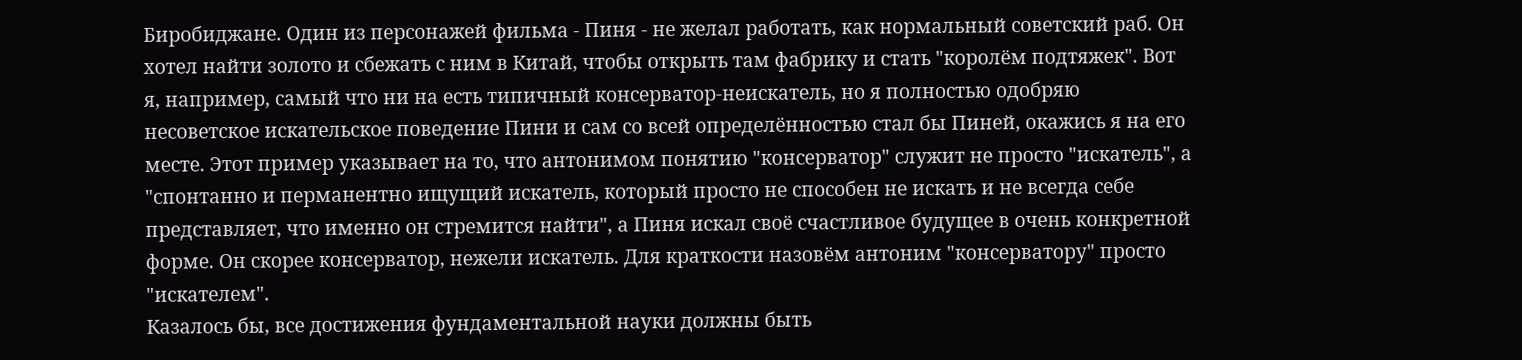Биробиджане. Один из персонажей фильма - Пиня - не желал работать, как нормальный советский раб. Он хотел найти золото и сбежать с ним в Китай, чтобы открыть там фабрику и стать "королём подтяжек". Вот я, например, самый что ни на есть типичный консерватор-неискатель, но я полностью одобряю несоветское искательское поведение Пини и сам со всей определённостью стал бы Пиней, окажись я на его месте. Этот пример указывает на то, что антонимом понятию "консерватор" служит не просто "искатель", а "спонтанно и перманентно ищущий искатель, который просто не способен не искать и не всегда себе представляет, что именно он стремится найти", а Пиня искал своё счастливое будущее в очень конкретной форме. Он скорее консерватор, нежели искатель. Для краткости назовём антоним "консерватору" просто "искателем".
Казалось бы, все достижения фундаментальной науки должны быть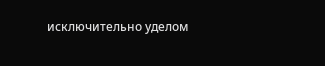исключительно уделом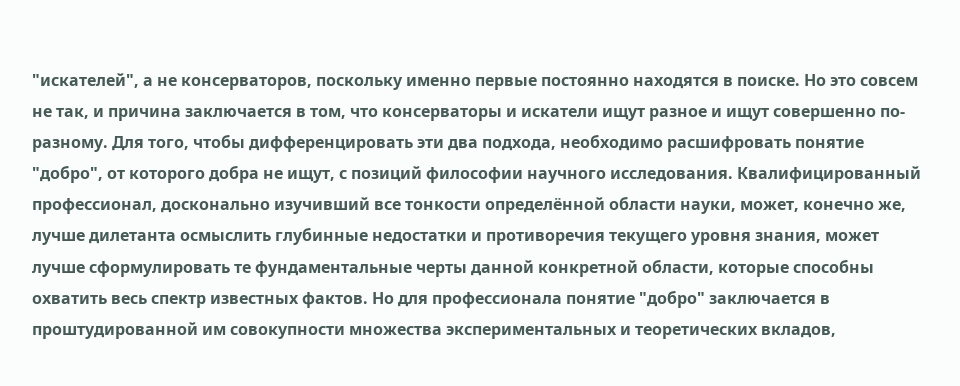"искателей", а не консерваторов, поскольку именно первые постоянно находятся в поиске. Но это совсем не так, и причина заключается в том, что консерваторы и искатели ищут разное и ищут совершенно по-разному. Для того, чтобы дифференцировать эти два подхода, необходимо расшифровать понятие "добро", от которого добра не ищут, с позиций философии научного исследования. Квалифицированный профессионал, досконально изучивший все тонкости определённой области науки, может, конечно же, лучше дилетанта осмыслить глубинные недостатки и противоречия текущего уровня знания, может лучше сформулировать те фундаментальные черты данной конкретной области, которые способны охватить весь спектр известных фактов. Но для профессионала понятие "добро" заключается в проштудированной им совокупности множества экспериментальных и теоретических вкладов,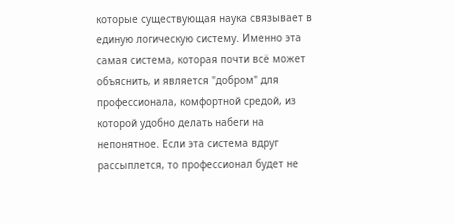которые существующая наука связывает в единую логическую систему. Именно эта самая система, которая почти всё может объяснить, и является "добром" для профессионала, комфортной средой, из которой удобно делать набеги на непонятное. Если эта система вдруг рассыплется, то профессионал будет не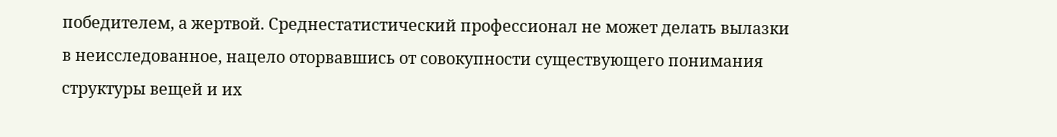победителем, а жертвой. Среднестатистический профессионал не может делать вылазки в неисследованное, нацело оторвавшись от совокупности существующего понимания структуры вещей и их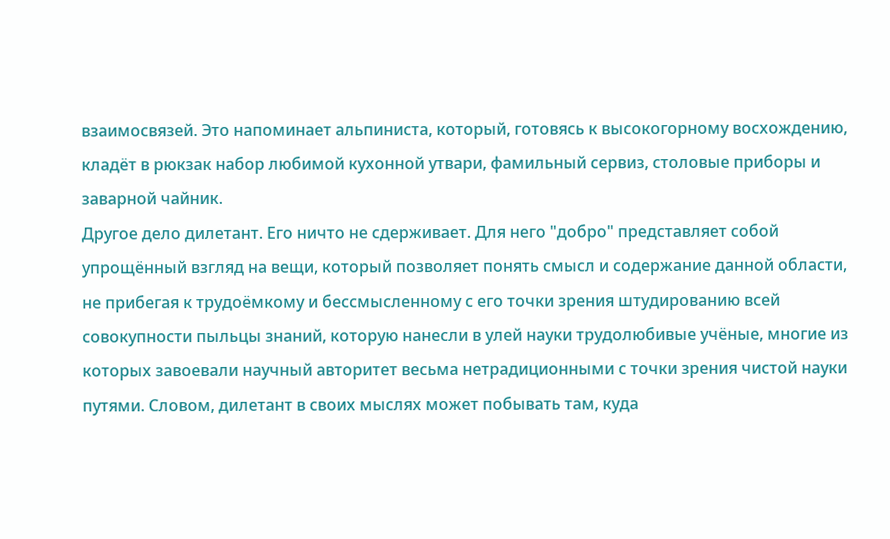взаимосвязей. Это напоминает альпиниста, который, готовясь к высокогорному восхождению, кладёт в рюкзак набор любимой кухонной утвари, фамильный сервиз, столовые приборы и заварной чайник.
Другое дело дилетант. Его ничто не сдерживает. Для него "добро" представляет собой упрощённый взгляд на вещи, который позволяет понять смысл и содержание данной области, не прибегая к трудоёмкому и бессмысленному с его точки зрения штудированию всей совокупности пыльцы знаний, которую нанесли в улей науки трудолюбивые учёные, многие из которых завоевали научный авторитет весьма нетрадиционными с точки зрения чистой науки путями. Словом, дилетант в своих мыслях может побывать там, куда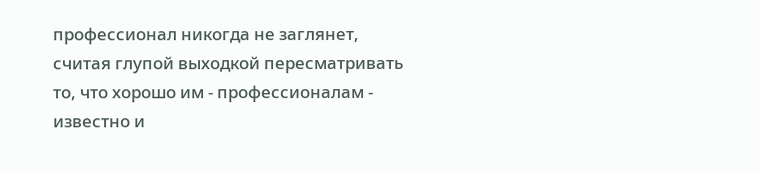профессионал никогда не заглянет, считая глупой выходкой пересматривать то, что хорошо им - профессионалам - известно и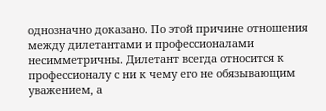однозначно доказано. По этой причине отношения между дилетантами и профессионалами несимметричны. Дилетант всегда относится к профессионалу с ни к чему его не обязывающим уважением, а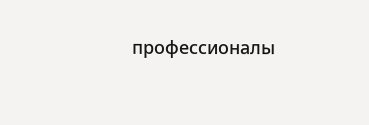профессионалы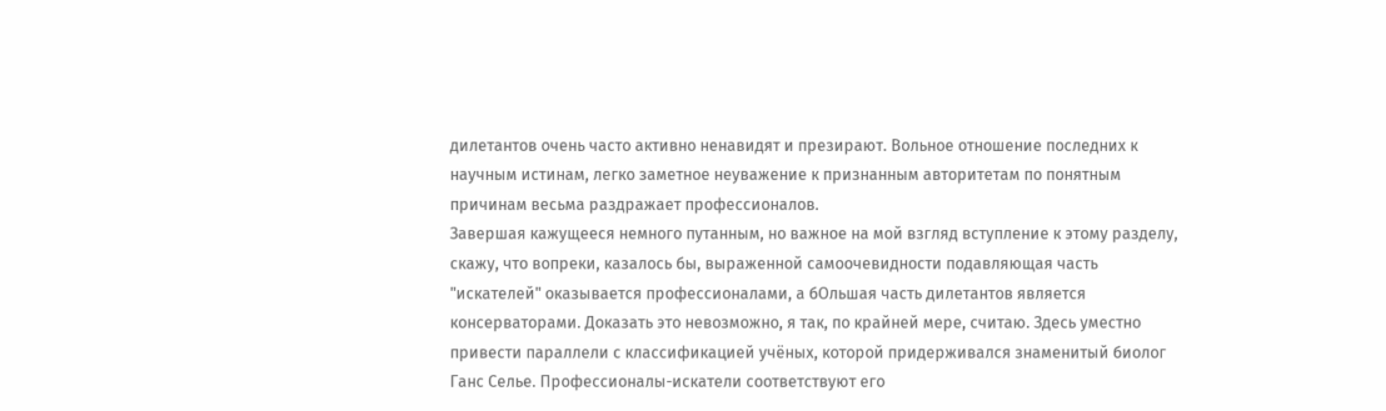дилетантов очень часто активно ненавидят и презирают. Вольное отношение последних к научным истинам, легко заметное неуважение к признанным авторитетам по понятным причинам весьма раздражает профессионалов.
Завершая кажущееся немного путанным, но важное на мой взгляд вступление к этому разделу, скажу, что вопреки, казалось бы, выраженной самоочевидности подавляющая часть "искателей" оказывается профессионалами, а бОльшая часть дилетантов является консерваторами. Доказать это невозможно, я так, по крайней мере, считаю. Здесь уместно привести параллели с классификацией учёных, которой придерживался знаменитый биолог Ганс Селье. Профессионалы-искатели соответствуют его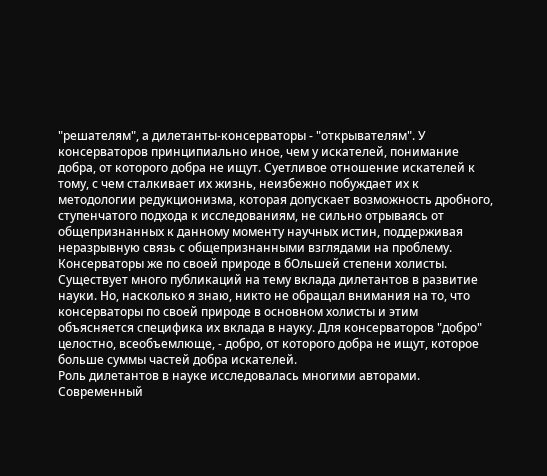"решателям", а дилетанты-консерваторы - "открывателям". У консерваторов принципиально иное, чем у искателей, понимание добра, от которого добра не ищут. Суетливое отношение искателей к тому, с чем сталкивает их жизнь, неизбежно побуждает их к методологии редукционизма, которая допускает возможность дробного, ступенчатого подхода к исследованиям, не сильно отрываясь от общепризнанных к данному моменту научных истин, поддерживая неразрывную связь с общепризнанными взглядами на проблему. Консерваторы же по своей природе в бОльшей степени холисты. Существует много публикаций на тему вклада дилетантов в развитие науки. Но, насколько я знаю, никто не обращал внимания на то, что консерваторы по своей природе в основном холисты и этим объясняется специфика их вклада в науку. Для консерваторов "добро" целостно, всеобъемлюще, - добро, от которого добра не ищут, которое больше суммы частей добра искателей.
Роль дилетантов в науке исследовалась многими авторами. Современный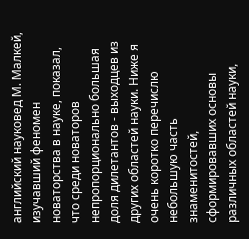английский науковед М. Малкей, изучавший феномен новаторства в науке, показал, что среди новаторов непропорционально большая доля дилетантов - выходцев из других областей науки. Ниже я очень коротко перечислю небольшую часть знаменитостей, сформировавших основы различных областей науки,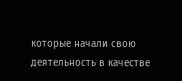которые начали свою деятельность в качестве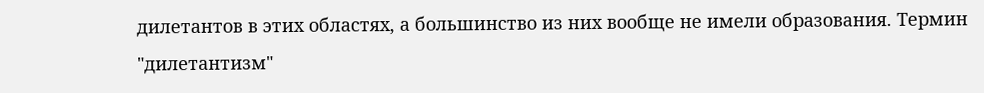дилетантов в этих областях, а большинство из них вообще не имели образования. Термин "дилетантизм"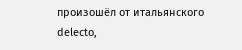произошёл от итальянского delecto,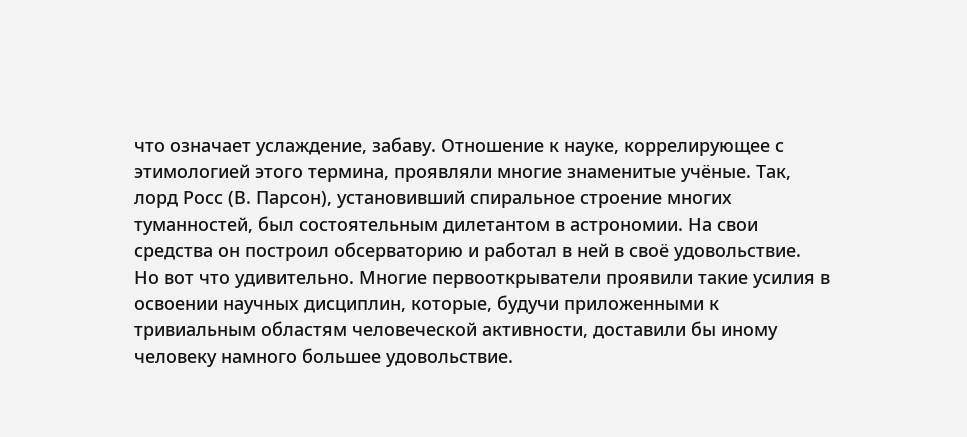что означает услаждение, забаву. Отношение к науке, коррелирующее с этимологией этого термина, проявляли многие знаменитые учёные. Так, лорд Росс (В. Парсон), установивший спиральное строение многих туманностей, был состоятельным дилетантом в астрономии. На свои средства он построил обсерваторию и работал в ней в своё удовольствие. Но вот что удивительно. Многие первооткрыватели проявили такие усилия в освоении научных дисциплин, которые, будучи приложенными к тривиальным областям человеческой активности, доставили бы иному человеку намного большее удовольствие.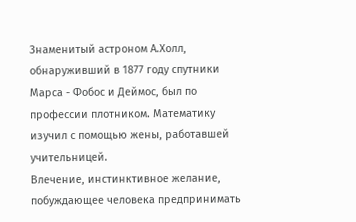Знаменитый астроном А.Холл, обнаруживший в 1877 году спутники Марса - Фобос и Деймос, был по профессии плотником. Математику изучил с помощью жены, работавшей учительницей.
Влечение, инстинктивное желание, побуждающее человека предпринимать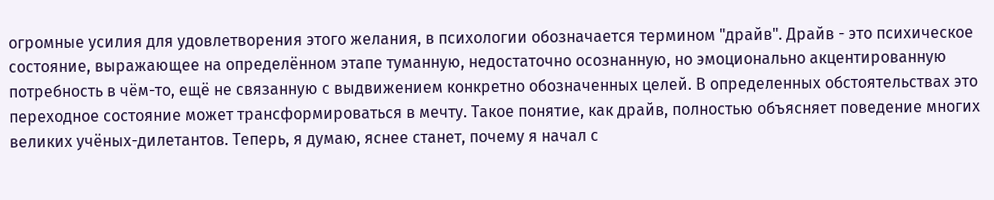огромные усилия для удовлетворения этого желания, в психологии обозначается термином "драйв". Драйв - это психическое состояние, выражающее на определённом этапе туманную, недостаточно осознанную, но эмоционально акцентированную потребность в чём-то, ещё не связанную с выдвижением конкретно обозначенных целей. В определенных обстоятельствах это переходное состояние может трансформироваться в мечту. Такое понятие, как драйв, полностью объясняет поведение многих великих учёных-дилетантов. Теперь, я думаю, яснее станет, почему я начал с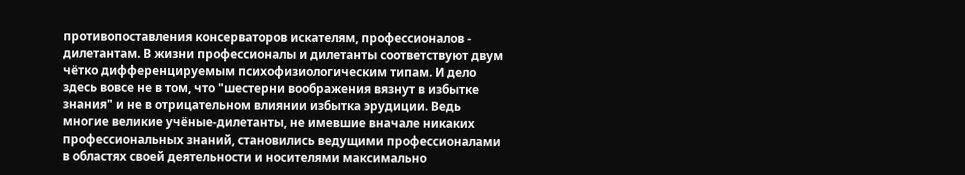противопоставления консерваторов искателям, профессионалов - дилетантам. В жизни профессионалы и дилетанты соответствуют двум чётко дифференцируемым психофизиологическим типам. И дело здесь вовсе не в том, что "шестерни воображения вязнут в избытке знания" и не в отрицательном влиянии избытка эрудиции. Ведь многие великие учёные-дилетанты, не имевшие вначале никаких профессиональных знаний, становились ведущими профессионалами в областях своей деятельности и носителями максимально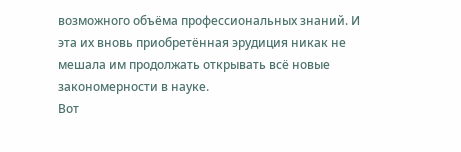возможного объёма профессиональных знаний. И эта их вновь приобретённая эрудиция никак не мешала им продолжать открывать всё новые закономерности в науке.
Вот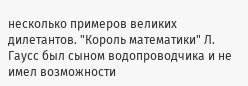несколько примеров великих дилетантов. "Король математики" Л. Гаусс был сыном водопроводчика и не имел возможности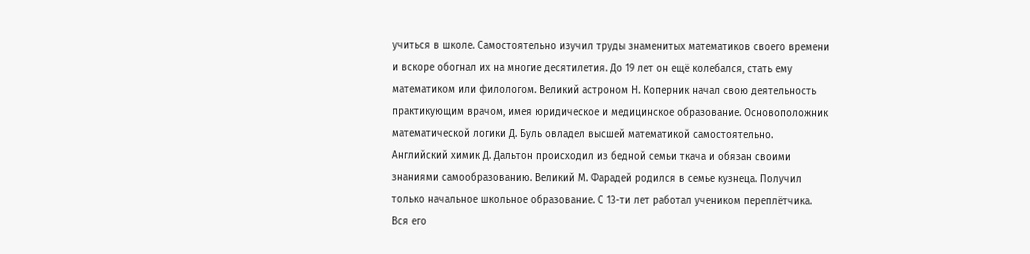учиться в школе. Самостоятельно изучил труды знаменитых математиков своего времени и вскоре обогнал их на многие десятилетия. До 19 лет он ещё колебался, стать ему математиком или филологом. Великий астроном Н. Коперник начал свою деятельность практикующим врачом, имея юридическое и медицинское образование. Основоположник математической логики Д. Буль овладел высшей математикой самостоятельно. Английский химик Д. Дальтон происходил из бедной семьи ткача и обязан своими знаниями самообразованию. Великий М. Фарадей родился в семье кузнеца. Получил только начальное школьное образование. С 13-ти лет работал учеником переплётчика. Вся его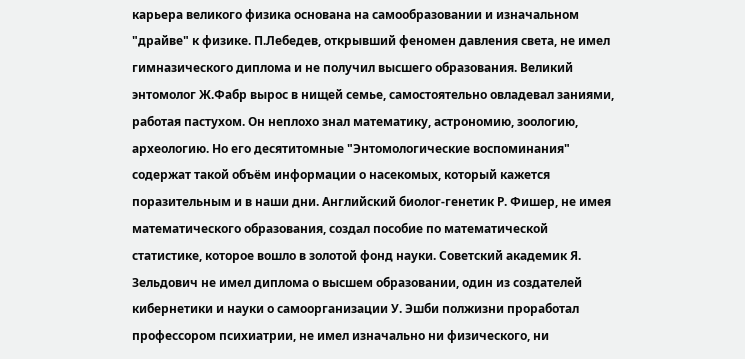карьера великого физика основана на самообразовании и изначальном "драйве" к физике. П.Лебедев, открывший феномен давления света, не имел гимназического диплома и не получил высшего образования. Великий энтомолог Ж.Фабр вырос в нищей семье, самостоятельно овладевал заниями, работая пастухом. Он неплохо знал математику, астрономию, зоологию, археологию. Но его десятитомные "Энтомологические воспоминания" содержат такой объём информации о насекомых, который кажется поразительным и в наши дни. Английский биолог-генетик Р. Фишер, не имея математического образования, создал пособие по математической статистике, которое вошло в золотой фонд науки. Советский академик Я. Зельдович не имел диплома о высшем образовании, один из создателей кибернетики и науки о самоорганизации У. Эшби полжизни проработал профессором психиатрии, не имел изначально ни физического, ни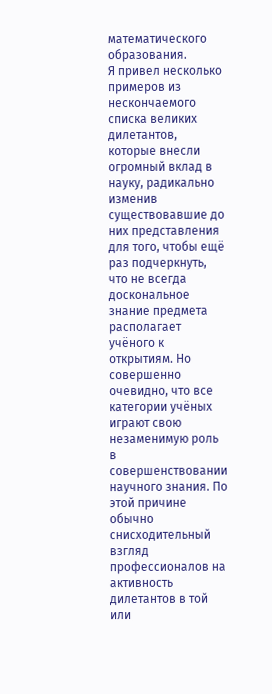математического образования.
Я привел несколько примеров из нескончаемого списка великих дилетантов, которые внесли огромный вклад в науку, радикально изменив существовавшие до них представления для того, чтобы ещё раз подчеркнуть, что не всегда доскональное знание предмета располагает учёного к открытиям. Но совершенно очевидно, что все категории учёных играют свою незаменимую роль в совершенствовании научного знания. По этой причине обычно снисходительный взгляд профессионалов на активность дилетантов в той или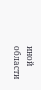иной области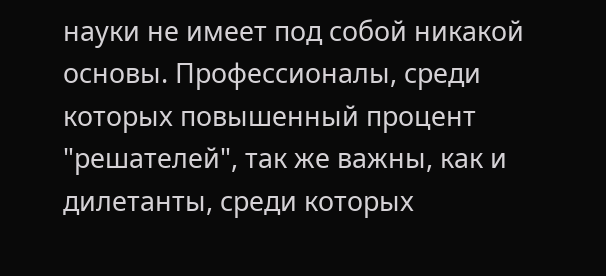науки не имеет под собой никакой основы. Профессионалы, среди которых повышенный процент "решателей", так же важны, как и дилетанты, среди которых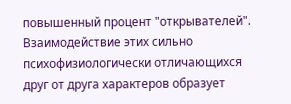повышенный процент "открывателей". Взаимодействие этих сильно психофизиологически отличающихся друг от друга характеров образует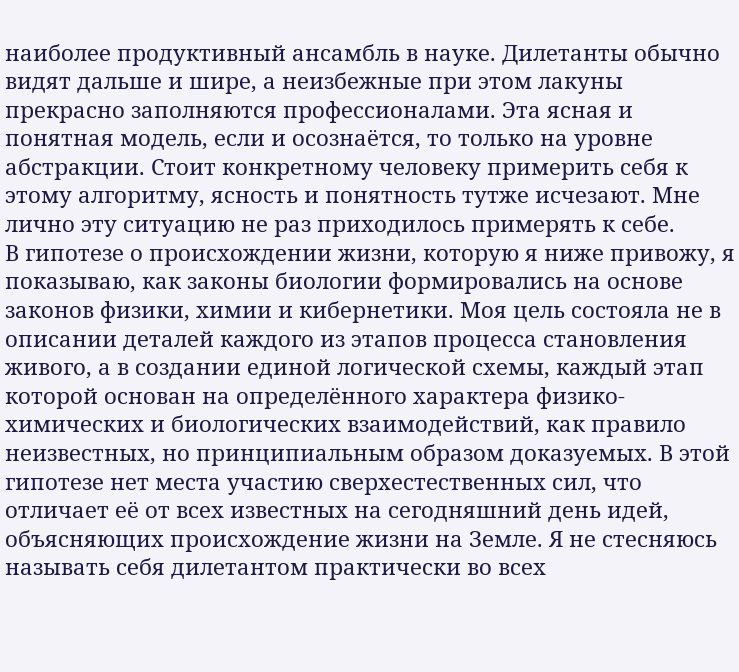наиболее продуктивный ансамбль в науке. Дилетанты обычно видят дальше и шире, а неизбежные при этом лакуны прекрасно заполняются профессионалами. Эта ясная и понятная модель, если и осознаётся, то только на уровне абстракции. Стоит конкретному человеку примерить себя к этому алгоритму, ясность и понятность тутже исчезают. Мне лично эту ситуацию не раз приходилось примерять к себе.
В гипотезе о происхождении жизни, которую я ниже привожу, я показываю, как законы биологии формировались на основе законов физики, химии и кибернетики. Моя цель состояла не в описании деталей каждого из этапов процесса становления живого, а в создании единой логической схемы, каждый этап которой основан на определённого характера физико-химических и биологических взаимодействий, как правило неизвестных, но принципиальным образом доказуемых. В этой гипотезе нет места участию сверхестественных сил, что отличает её от всех известных на сегодняшний день идей, объясняющих происхождение жизни на Земле. Я не стесняюсь называть себя дилетантом практически во всех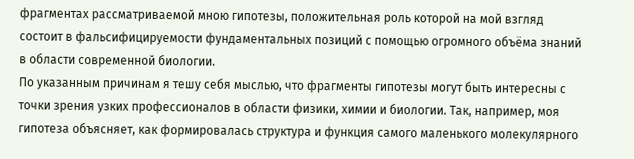фрагментах рассматриваемой мною гипотезы, положительная роль которой на мой взгляд состоит в фальсифицируемости фундаментальных позиций с помощью огромного объёма знаний в области современной биологии.
По указанным причинам я тешу себя мыслью, что фрагменты гипотезы могут быть интересны с точки зрения узких профессионалов в области физики, химии и биологии. Так, например, моя гипотеза объясняет, как формировалась структура и функция самого маленького молекулярного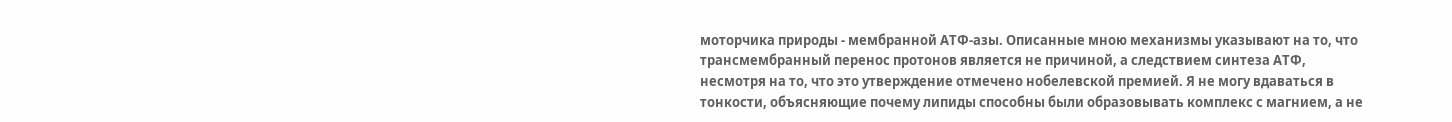моторчика природы - мембранной АТФ-азы. Описанные мною механизмы указывают на то, что трансмембранный перенос протонов является не причиной, а следствием синтеза АТФ, несмотря на то, что это утверждение отмечено нобелевской премией. Я не могу вдаваться в тонкости, объясняющие почему липиды способны были образовывать комплекс с магнием, а не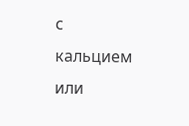с кальцием или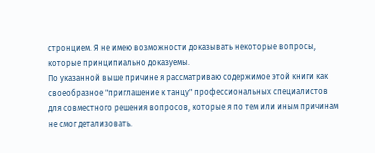стронцием. Я не имею возможности доказывать некоторые вопросы, которые принципиально доказуемы.
По указанной выше причине я рассматриваю содержимое этой книги как своеобразное "приглашение к танцу" профессиональных специалистов для совместного решения вопросов, которые я по тем или иным причинам не смог детализовать.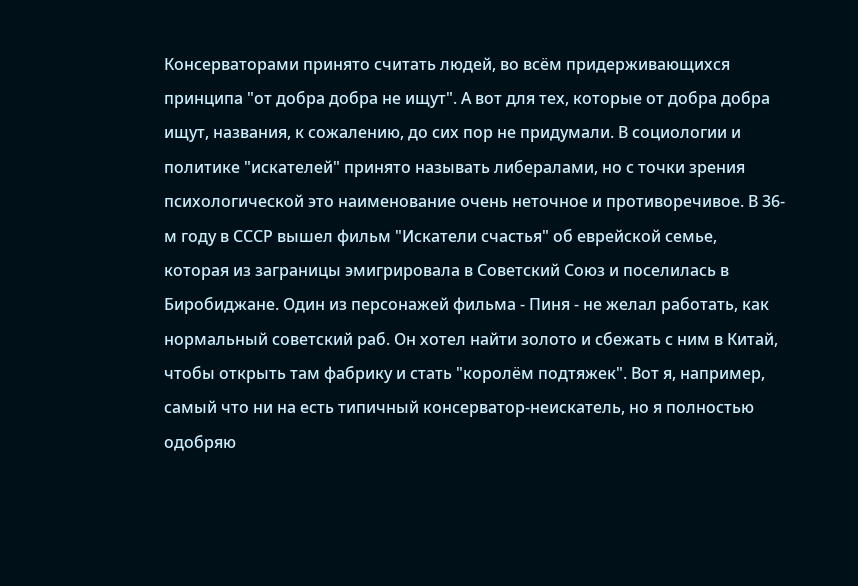Консерваторами принято считать людей, во всём придерживающихся принципа "от добра добра не ищут". А вот для тех, которые от добра добра ищут, названия, к сожалению, до сих пор не придумали. В социологии и политике "искателей" принято называть либералами, но с точки зрения психологической это наименование очень неточное и противоречивое. В 36-м году в СССР вышел фильм "Искатели счастья" об еврейской семье, которая из заграницы эмигрировала в Советский Союз и поселилась в Биробиджане. Один из персонажей фильма - Пиня - не желал работать, как нормальный советский раб. Он хотел найти золото и сбежать с ним в Китай, чтобы открыть там фабрику и стать "королём подтяжек". Вот я, например, самый что ни на есть типичный консерватор-неискатель, но я полностью одобряю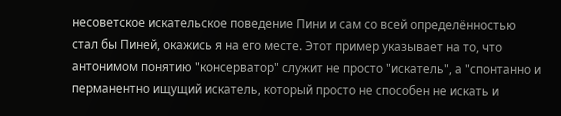несоветское искательское поведение Пини и сам со всей определённостью стал бы Пиней, окажись я на его месте. Этот пример указывает на то, что антонимом понятию "консерватор" служит не просто "искатель", а "спонтанно и перманентно ищущий искатель, который просто не способен не искать и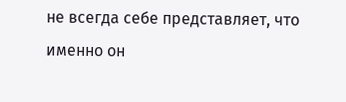не всегда себе представляет, что именно он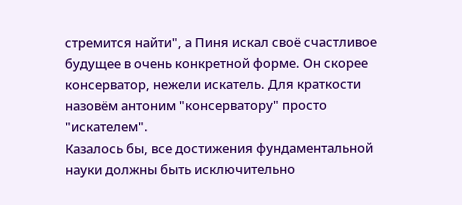стремится найти", а Пиня искал своё счастливое будущее в очень конкретной форме. Он скорее консерватор, нежели искатель. Для краткости назовём антоним "консерватору" просто "искателем".
Казалось бы, все достижения фундаментальной науки должны быть исключительно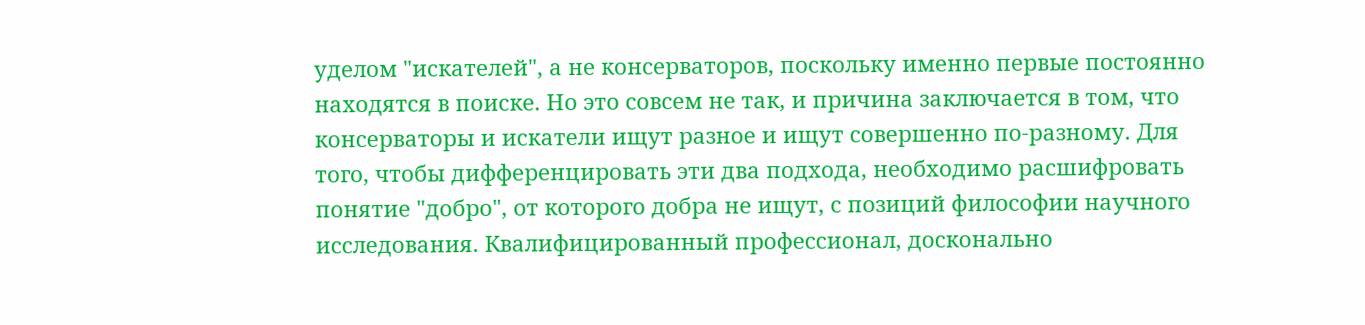уделом "искателей", а не консерваторов, поскольку именно первые постоянно находятся в поиске. Но это совсем не так, и причина заключается в том, что консерваторы и искатели ищут разное и ищут совершенно по-разному. Для того, чтобы дифференцировать эти два подхода, необходимо расшифровать понятие "добро", от которого добра не ищут, с позиций философии научного исследования. Квалифицированный профессионал, досконально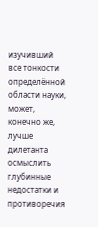изучивший все тонкости определённой области науки, может, конечно же, лучше дилетанта осмыслить глубинные недостатки и противоречия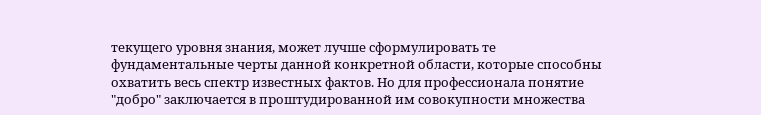текущего уровня знания, может лучше сформулировать те фундаментальные черты данной конкретной области, которые способны охватить весь спектр известных фактов. Но для профессионала понятие "добро" заключается в проштудированной им совокупности множества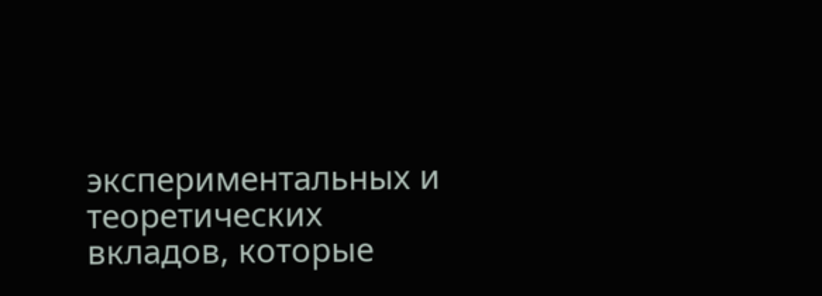экспериментальных и теоретических вкладов, которые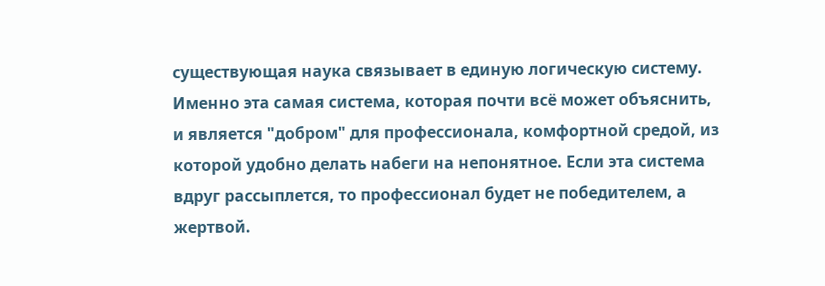существующая наука связывает в единую логическую систему. Именно эта самая система, которая почти всё может объяснить, и является "добром" для профессионала, комфортной средой, из которой удобно делать набеги на непонятное. Если эта система вдруг рассыплется, то профессионал будет не победителем, а жертвой.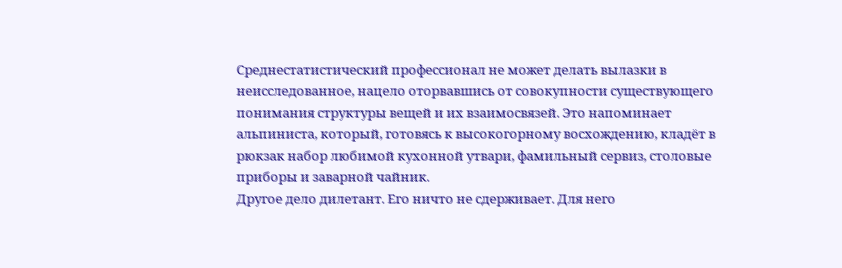Среднестатистический профессионал не может делать вылазки в неисследованное, нацело оторвавшись от совокупности существующего понимания структуры вещей и их взаимосвязей. Это напоминает альпиниста, который, готовясь к высокогорному восхождению, кладёт в рюкзак набор любимой кухонной утвари, фамильный сервиз, столовые приборы и заварной чайник.
Другое дело дилетант. Его ничто не сдерживает. Для него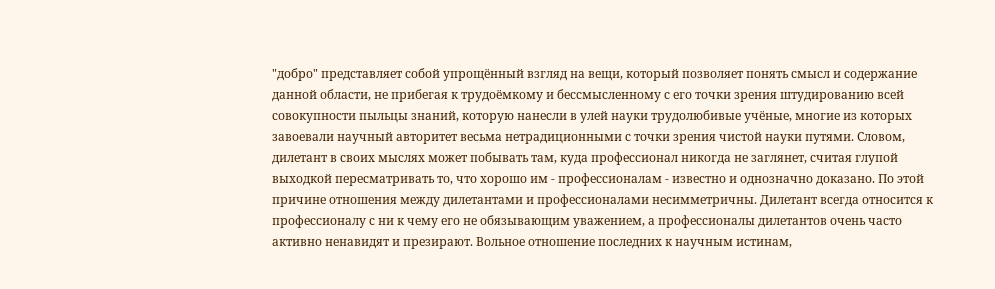"добро" представляет собой упрощённый взгляд на вещи, который позволяет понять смысл и содержание данной области, не прибегая к трудоёмкому и бессмысленному с его точки зрения штудированию всей совокупности пыльцы знаний, которую нанесли в улей науки трудолюбивые учёные, многие из которых завоевали научный авторитет весьма нетрадиционными с точки зрения чистой науки путями. Словом, дилетант в своих мыслях может побывать там, куда профессионал никогда не заглянет, считая глупой выходкой пересматривать то, что хорошо им - профессионалам - известно и однозначно доказано. По этой причине отношения между дилетантами и профессионалами несимметричны. Дилетант всегда относится к профессионалу с ни к чему его не обязывающим уважением, а профессионалы дилетантов очень часто активно ненавидят и презирают. Вольное отношение последних к научным истинам,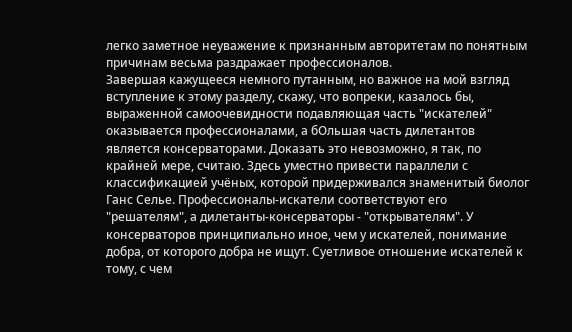легко заметное неуважение к признанным авторитетам по понятным причинам весьма раздражает профессионалов.
Завершая кажущееся немного путанным, но важное на мой взгляд вступление к этому разделу, скажу, что вопреки, казалось бы, выраженной самоочевидности подавляющая часть "искателей" оказывается профессионалами, а бОльшая часть дилетантов является консерваторами. Доказать это невозможно, я так, по крайней мере, считаю. Здесь уместно привести параллели с классификацией учёных, которой придерживался знаменитый биолог Ганс Селье. Профессионалы-искатели соответствуют его "решателям", а дилетанты-консерваторы - "открывателям". У консерваторов принципиально иное, чем у искателей, понимание добра, от которого добра не ищут. Суетливое отношение искателей к тому, с чем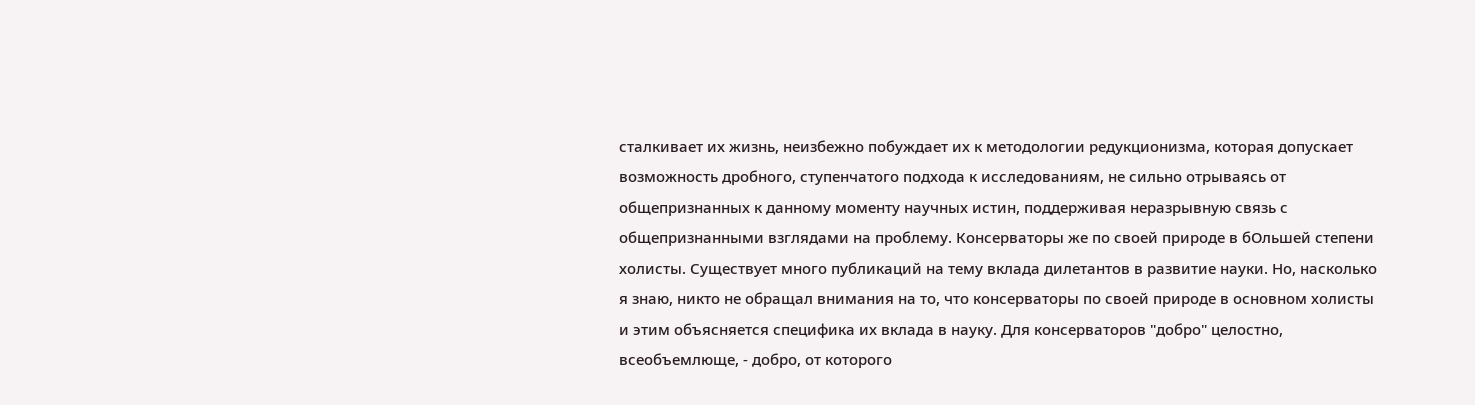сталкивает их жизнь, неизбежно побуждает их к методологии редукционизма, которая допускает возможность дробного, ступенчатого подхода к исследованиям, не сильно отрываясь от общепризнанных к данному моменту научных истин, поддерживая неразрывную связь с общепризнанными взглядами на проблему. Консерваторы же по своей природе в бОльшей степени холисты. Существует много публикаций на тему вклада дилетантов в развитие науки. Но, насколько я знаю, никто не обращал внимания на то, что консерваторы по своей природе в основном холисты и этим объясняется специфика их вклада в науку. Для консерваторов "добро" целостно, всеобъемлюще, - добро, от которого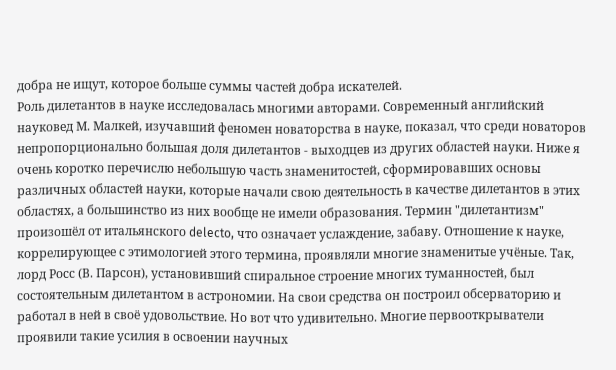добра не ищут, которое больше суммы частей добра искателей.
Роль дилетантов в науке исследовалась многими авторами. Современный английский науковед М. Малкей, изучавший феномен новаторства в науке, показал, что среди новаторов непропорционально большая доля дилетантов - выходцев из других областей науки. Ниже я очень коротко перечислю небольшую часть знаменитостей, сформировавших основы различных областей науки, которые начали свою деятельность в качестве дилетантов в этих областях, а большинство из них вообще не имели образования. Термин "дилетантизм" произошёл от итальянского delecto, что означает услаждение, забаву. Отношение к науке, коррелирующее с этимологией этого термина, проявляли многие знаменитые учёные. Так, лорд Росс (В. Парсон), установивший спиральное строение многих туманностей, был состоятельным дилетантом в астрономии. На свои средства он построил обсерваторию и работал в ней в своё удовольствие. Но вот что удивительно. Многие первооткрыватели проявили такие усилия в освоении научных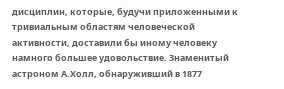дисциплин, которые, будучи приложенными к тривиальным областям человеческой активности, доставили бы иному человеку намного большее удовольствие. Знаменитый астроном А.Холл, обнаруживший в 1877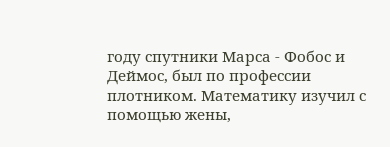году спутники Марса - Фобос и Деймос, был по профессии плотником. Математику изучил с помощью жены,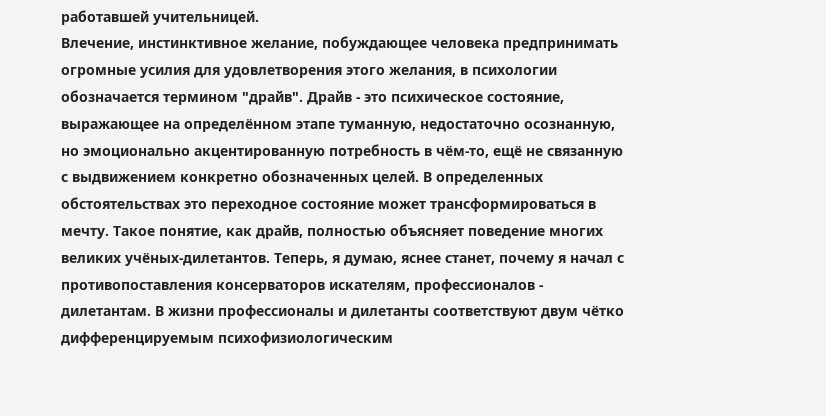работавшей учительницей.
Влечение, инстинктивное желание, побуждающее человека предпринимать огромные усилия для удовлетворения этого желания, в психологии обозначается термином "драйв". Драйв - это психическое состояние, выражающее на определённом этапе туманную, недостаточно осознанную, но эмоционально акцентированную потребность в чём-то, ещё не связанную с выдвижением конкретно обозначенных целей. В определенных обстоятельствах это переходное состояние может трансформироваться в мечту. Такое понятие, как драйв, полностью объясняет поведение многих великих учёных-дилетантов. Теперь, я думаю, яснее станет, почему я начал с противопоставления консерваторов искателям, профессионалов - дилетантам. В жизни профессионалы и дилетанты соответствуют двум чётко дифференцируемым психофизиологическим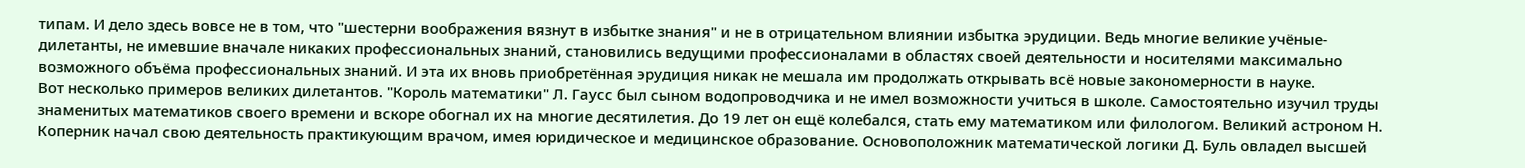типам. И дело здесь вовсе не в том, что "шестерни воображения вязнут в избытке знания" и не в отрицательном влиянии избытка эрудиции. Ведь многие великие учёные-дилетанты, не имевшие вначале никаких профессиональных знаний, становились ведущими профессионалами в областях своей деятельности и носителями максимально возможного объёма профессиональных знаний. И эта их вновь приобретённая эрудиция никак не мешала им продолжать открывать всё новые закономерности в науке.
Вот несколько примеров великих дилетантов. "Король математики" Л. Гаусс был сыном водопроводчика и не имел возможности учиться в школе. Самостоятельно изучил труды знаменитых математиков своего времени и вскоре обогнал их на многие десятилетия. До 19 лет он ещё колебался, стать ему математиком или филологом. Великий астроном Н. Коперник начал свою деятельность практикующим врачом, имея юридическое и медицинское образование. Основоположник математической логики Д. Буль овладел высшей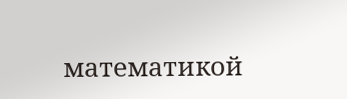математикой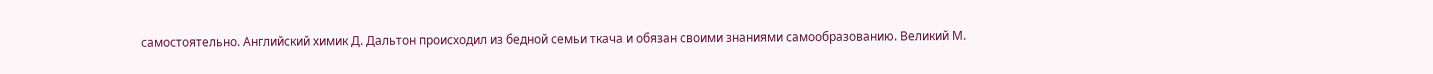самостоятельно. Английский химик Д. Дальтон происходил из бедной семьи ткача и обязан своими знаниями самообразованию. Великий М.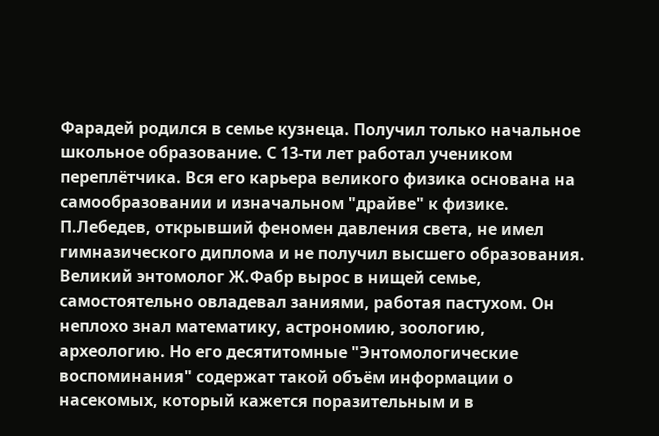Фарадей родился в семье кузнеца. Получил только начальное школьное образование. С 13-ти лет работал учеником переплётчика. Вся его карьера великого физика основана на самообразовании и изначальном "драйве" к физике. П.Лебедев, открывший феномен давления света, не имел гимназического диплома и не получил высшего образования. Великий энтомолог Ж.Фабр вырос в нищей семье, самостоятельно овладевал заниями, работая пастухом. Он неплохо знал математику, астрономию, зоологию, археологию. Но его десятитомные "Энтомологические воспоминания" содержат такой объём информации о насекомых, который кажется поразительным и в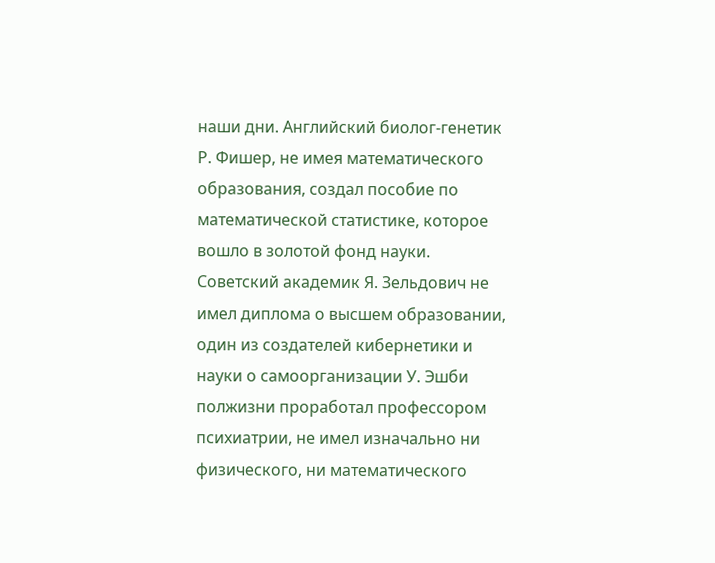наши дни. Английский биолог-генетик Р. Фишер, не имея математического образования, создал пособие по математической статистике, которое вошло в золотой фонд науки. Советский академик Я. Зельдович не имел диплома о высшем образовании, один из создателей кибернетики и науки о самоорганизации У. Эшби полжизни проработал профессором психиатрии, не имел изначально ни физического, ни математического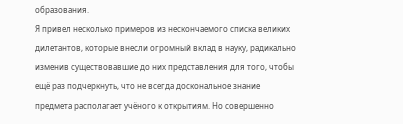образования.
Я привел несколько примеров из нескончаемого списка великих дилетантов, которые внесли огромный вклад в науку, радикально изменив существовавшие до них представления для того, чтобы ещё раз подчеркнуть, что не всегда доскональное знание предмета располагает учёного к открытиям. Но совершенно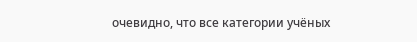очевидно, что все категории учёных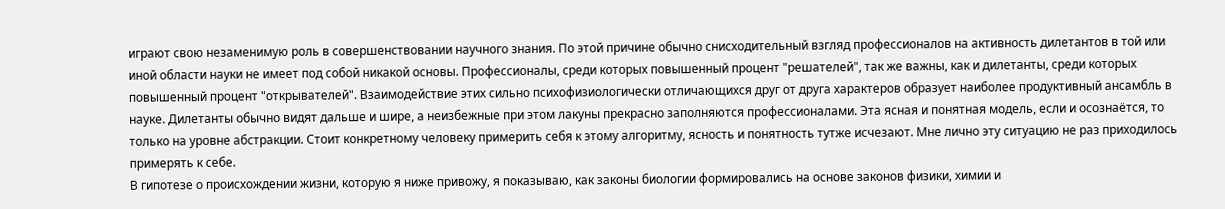играют свою незаменимую роль в совершенствовании научного знания. По этой причине обычно снисходительный взгляд профессионалов на активность дилетантов в той или иной области науки не имеет под собой никакой основы. Профессионалы, среди которых повышенный процент "решателей", так же важны, как и дилетанты, среди которых повышенный процент "открывателей". Взаимодействие этих сильно психофизиологически отличающихся друг от друга характеров образует наиболее продуктивный ансамбль в науке. Дилетанты обычно видят дальше и шире, а неизбежные при этом лакуны прекрасно заполняются профессионалами. Эта ясная и понятная модель, если и осознаётся, то только на уровне абстракции. Стоит конкретному человеку примерить себя к этому алгоритму, ясность и понятность тутже исчезают. Мне лично эту ситуацию не раз приходилось примерять к себе.
В гипотезе о происхождении жизни, которую я ниже привожу, я показываю, как законы биологии формировались на основе законов физики, химии и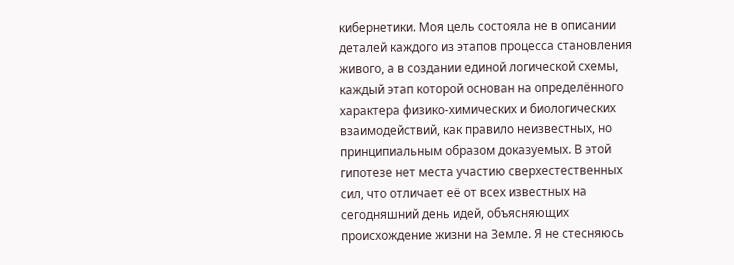кибернетики. Моя цель состояла не в описании деталей каждого из этапов процесса становления живого, а в создании единой логической схемы, каждый этап которой основан на определённого характера физико-химических и биологических взаимодействий, как правило неизвестных, но принципиальным образом доказуемых. В этой гипотезе нет места участию сверхестественных сил, что отличает её от всех известных на сегодняшний день идей, объясняющих происхождение жизни на Земле. Я не стесняюсь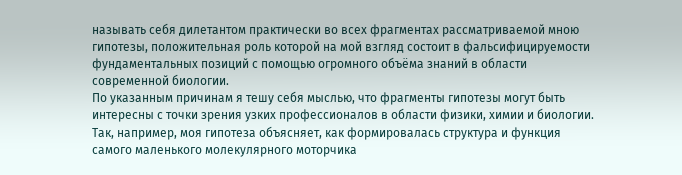называть себя дилетантом практически во всех фрагментах рассматриваемой мною гипотезы, положительная роль которой на мой взгляд состоит в фальсифицируемости фундаментальных позиций с помощью огромного объёма знаний в области современной биологии.
По указанным причинам я тешу себя мыслью, что фрагменты гипотезы могут быть интересны с точки зрения узких профессионалов в области физики, химии и биологии. Так, например, моя гипотеза объясняет, как формировалась структура и функция самого маленького молекулярного моторчика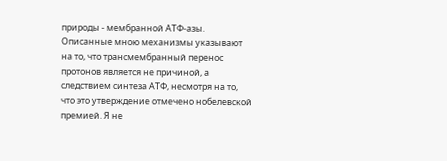природы - мембранной АТФ-азы. Описанные мною механизмы указывают на то, что трансмембранный перенос протонов является не причиной, а следствием синтеза АТФ, несмотря на то, что это утверждение отмечено нобелевской премией. Я не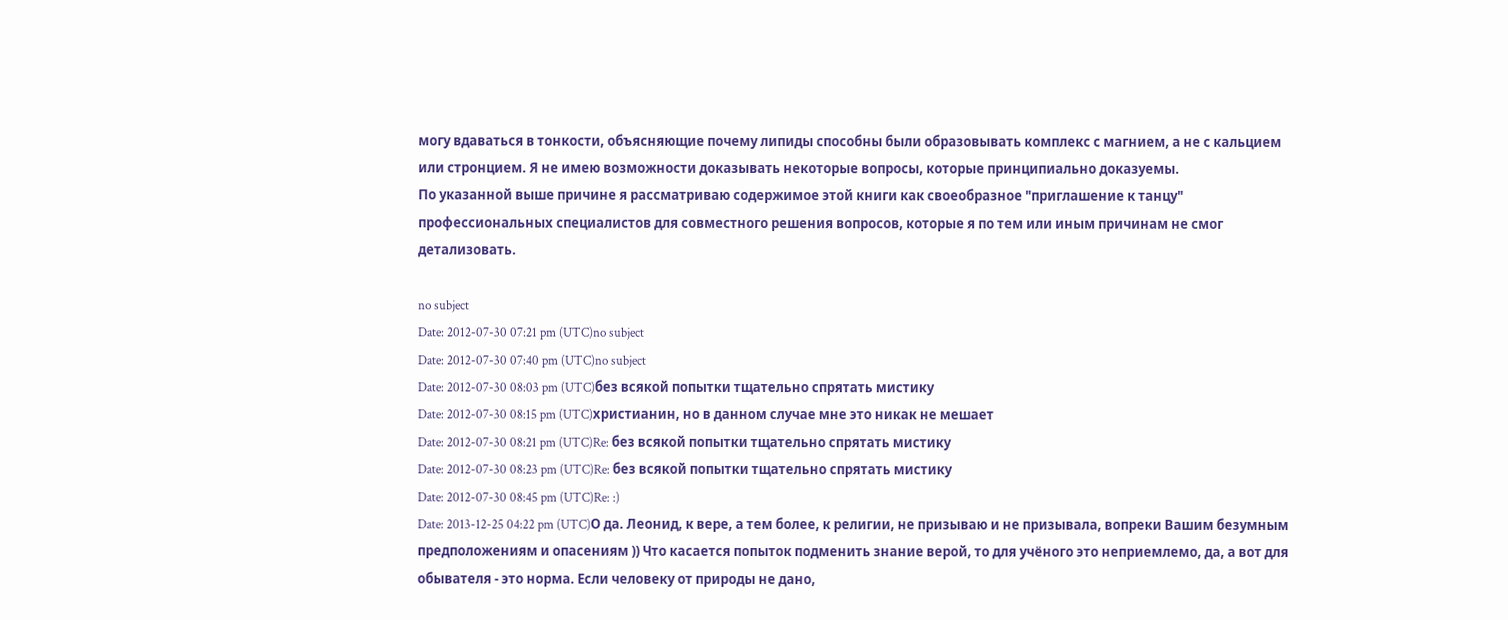могу вдаваться в тонкости, объясняющие почему липиды способны были образовывать комплекс с магнием, а не с кальцием или стронцием. Я не имею возможности доказывать некоторые вопросы, которые принципиально доказуемы.
По указанной выше причине я рассматриваю содержимое этой книги как своеобразное "приглашение к танцу" профессиональных специалистов для совместного решения вопросов, которые я по тем или иным причинам не смог детализовать.

no subject
Date: 2012-07-30 07:21 pm (UTC)no subject
Date: 2012-07-30 07:40 pm (UTC)no subject
Date: 2012-07-30 08:03 pm (UTC)без всякой попытки тщательно спрятать мистику
Date: 2012-07-30 08:15 pm (UTC)христианин, но в данном случае мне это никак не мешает
Date: 2012-07-30 08:21 pm (UTC)Re: без всякой попытки тщательно спрятать мистику
Date: 2012-07-30 08:23 pm (UTC)Re: без всякой попытки тщательно спрятать мистику
Date: 2012-07-30 08:45 pm (UTC)Re: :)
Date: 2013-12-25 04:22 pm (UTC)О да. Леонид, к вере, а тем более, к религии, не призываю и не призывала, вопреки Вашим безумным предположениям и опасениям )) Что касается попыток подменить знание верой, то для учёного это неприемлемо, да, а вот для обывателя - это норма. Если человеку от природы не дано,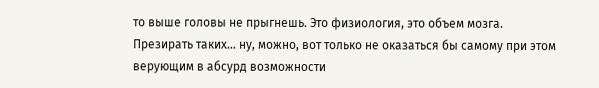то выше головы не прыгнешь. Это физиология, это объем мозга. Презирать таких... ну, можно, вот только не оказаться бы самому при этом верующим в абсурд возможности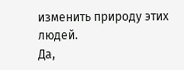изменить природу этих людей.
Да,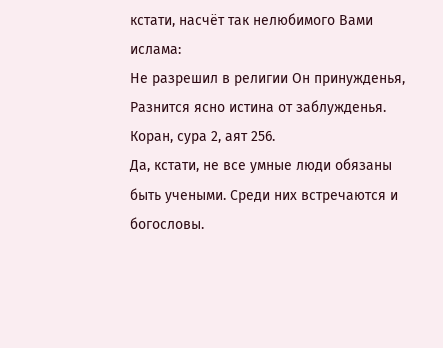кстати, насчёт так нелюбимого Вами ислама:
Не разрешил в религии Он принужденья,
Разнится ясно истина от заблужденья.
Коран, сура 2, аят 256.
Да, кстати, не все умные люди обязаны быть учеными. Среди них встречаются и богословы.